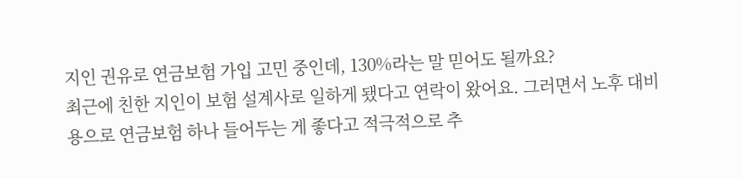지인 권유로 연금보험 가입 고민 중인데, 130%라는 말 믿어도 될까요?
최근에 친한 지인이 보험 설계사로 일하게 됐다고 연락이 왔어요. 그러면서 노후 대비용으로 연금보험 하나 들어두는 게 좋다고 적극적으로 추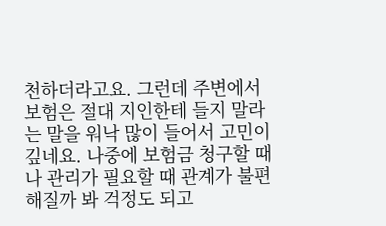천하더라고요. 그런데 주변에서 보험은 절대 지인한테 들지 말라는 말을 워낙 많이 들어서 고민이 깊네요. 나중에 보험금 청구할 때나 관리가 필요할 때 관계가 불편해질까 봐 걱정도 되고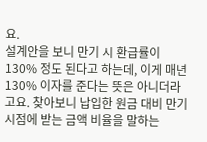요.
설계안을 보니 만기 시 환급률이 130% 정도 된다고 하는데, 이게 매년 130% 이자를 준다는 뜻은 아니더라고요. 찾아보니 납입한 원금 대비 만기 시점에 받는 금액 비율을 말하는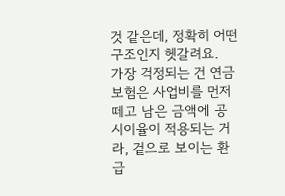것 같은데, 정확히 어떤 구조인지 헷갈려요.
가장 걱정되는 건 연금보험은 사업비를 먼저 떼고 남은 금액에 공시이율이 적용되는 거라, 겉으로 보이는 환급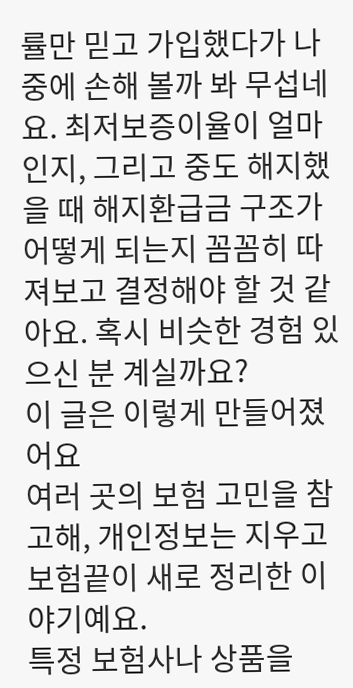률만 믿고 가입했다가 나중에 손해 볼까 봐 무섭네요. 최저보증이율이 얼마인지, 그리고 중도 해지했을 때 해지환급금 구조가 어떻게 되는지 꼼꼼히 따져보고 결정해야 할 것 같아요. 혹시 비슷한 경험 있으신 분 계실까요?
이 글은 이렇게 만들어졌어요
여러 곳의 보험 고민을 참고해, 개인정보는 지우고 보험끝이 새로 정리한 이야기예요.
특정 보험사나 상품을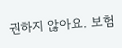권하지 않아요. 보험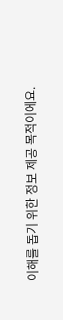이해를 돕기 위한 정보 제공 목적이에요.